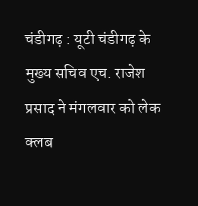चंडीगढ़ : यूटी चंडीगढ़ के मुख्य सचिव एच. राजेश प्रसाद ने मंगलवार को लेक क्लब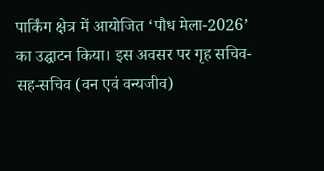पार्किंग क्षेत्र में आयोजित ‘पौध मेला-2026’ का उद्घाटन किया। इस अवसर पर गृह सचिव-सह-सचिव (वन एवं वन्यजीव)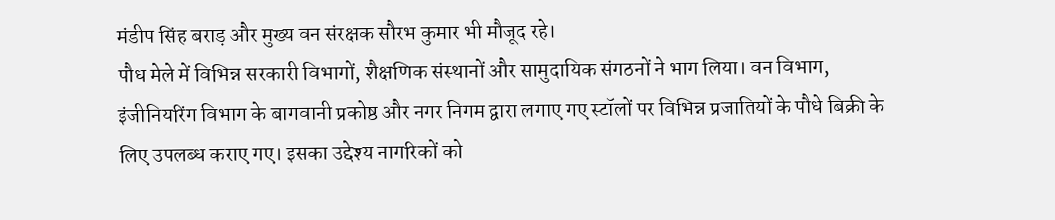मंडीप सिंह बराड़ और मुख्य वन संरक्षक सौरभ कुमार भी मौजूद रहे।
पौध मेले में विभिन्न सरकारी विभागों, शैक्षणिक संस्थानों और सामुदायिक संगठनों ने भाग लिया। वन विभाग, इंजीनियरिंग विभाग के बागवानी प्रकोष्ठ और नगर निगम द्वारा लगाए गए स्टॉलों पर विभिन्न प्रजातियों के पौधे बिक्री के लिए उपलब्ध कराए गए। इसका उद्देश्य नागरिकों को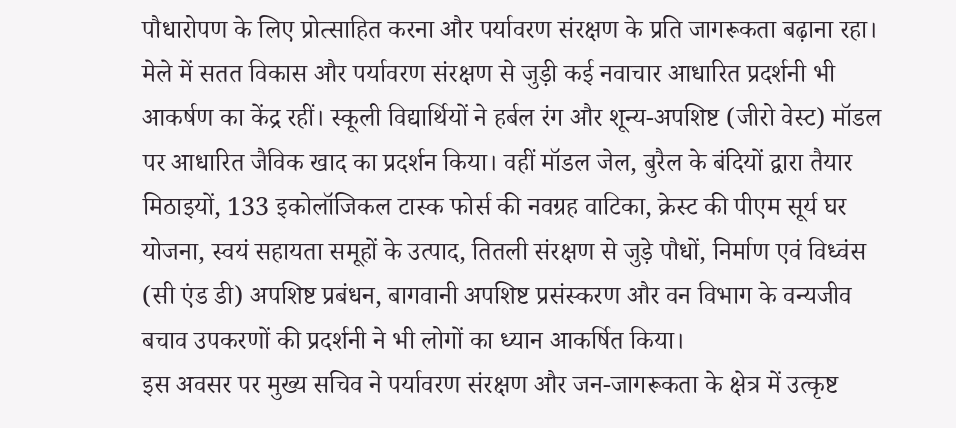पौधारोपण के लिए प्रोत्साहित करना और पर्यावरण संरक्षण के प्रति जागरूकता बढ़ाना रहा।
मेले में सतत विकास और पर्यावरण संरक्षण से जुड़ी कई नवाचार आधारित प्रदर्शनी भी आकर्षण का केंद्र रहीं। स्कूली विद्यार्थियों ने हर्बल रंग और शून्य-अपशिष्ट (जीरो वेस्ट) मॉडल पर आधारित जैविक खाद का प्रदर्शन किया। वहीं मॉडल जेल, बुरैल के बंदियों द्वारा तैयार मिठाइयों, 133 इकोलॉजिकल टास्क फोर्स की नवग्रह वाटिका, क्रेस्ट की पीएम सूर्य घर योजना, स्वयं सहायता समूहों के उत्पाद, तितली संरक्षण से जुड़े पौधों, निर्माण एवं विध्वंस (सी एंड डी) अपशिष्ट प्रबंधन, बागवानी अपशिष्ट प्रसंस्करण और वन विभाग के वन्यजीव बचाव उपकरणों की प्रदर्शनी ने भी लोगों का ध्यान आकर्षित किया।
इस अवसर पर मुख्य सचिव ने पर्यावरण संरक्षण और जन-जागरूकता के क्षेत्र में उत्कृष्ट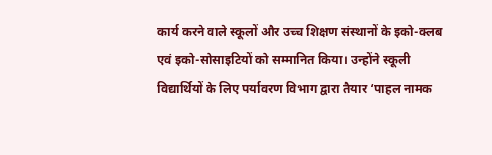कार्य करने वाले स्कूलों और उच्च शिक्षण संस्थानों के इको-क्लब एवं इको-सोसाइटियों को सम्मानित किया। उन्होंने स्कूली विद्यार्थियों के लिए पर्यावरण विभाग द्वारा तैयार ‘पाहल नामक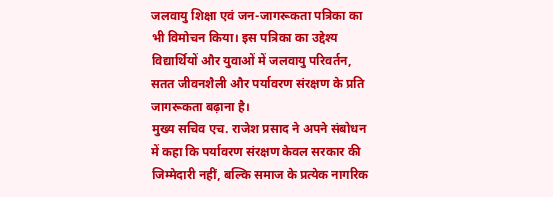जलवायु शिक्षा एवं जन-जागरूकता पत्रिका का भी विमोचन किया। इस पत्रिका का उद्देश्य विद्यार्थियों और युवाओं में जलवायु परिवर्तन, सतत जीवनशैली और पर्यावरण संरक्षण के प्रति जागरूकता बढ़ाना है।
मुख्य सचिव एच. राजेश प्रसाद ने अपने संबोधन में कहा कि पर्यावरण संरक्षण केवल सरकार की जिम्मेदारी नहीं, बल्कि समाज के प्रत्येक नागरिक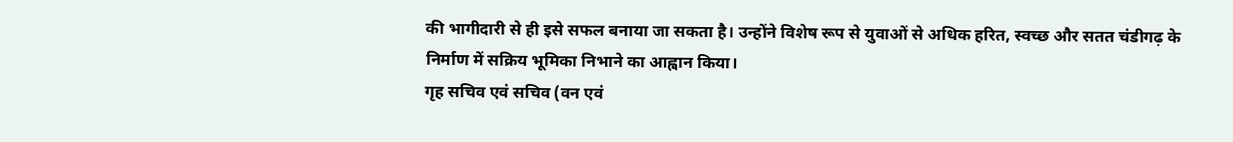की भागीदारी से ही इसे सफल बनाया जा सकता है। उन्होंने विशेष रूप से युवाओं से अधिक हरित, स्वच्छ और सतत चंडीगढ़ के निर्माण में सक्रिय भूमिका निभाने का आह्वान किया।
गृह सचिव एवं सचिव (वन एवं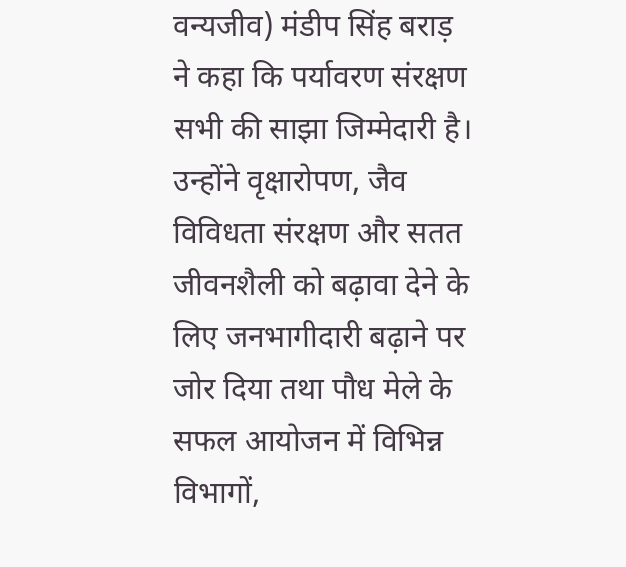वन्यजीव) मंडीप सिंह बराड़ ने कहा कि पर्यावरण संरक्षण सभी की साझा जिम्मेदारी है। उन्होंने वृक्षारोपण, जैव विविधता संरक्षण और सतत जीवनशैली को बढ़ावा देने के लिए जनभागीदारी बढ़ाने पर जोर दिया तथा पौध मेले के सफल आयोजन में विभिन्न विभागों,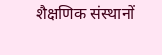शैक्षणिक संस्थानों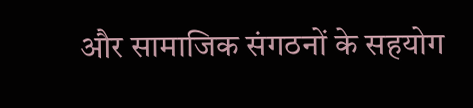और सामाजिक संगठनों के सहयोग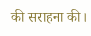की सराहना की।